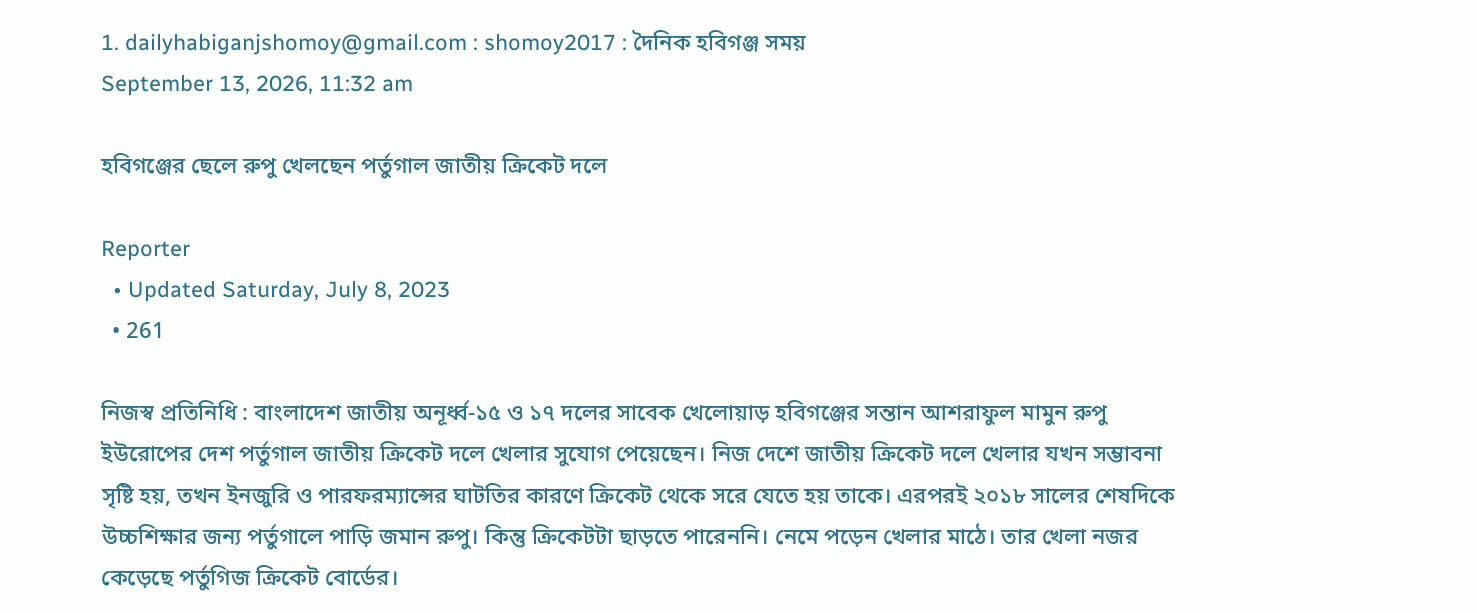1. dailyhabiganjshomoy@gmail.com : shomoy2017 : দৈনিক হবিগঞ্জ সময়
September 13, 2026, 11:32 am

হবিগঞ্জের ছেলে রুপু খেলছেন পর্তুগাল জাতীয় ক্রিকেট দলে

Reporter
  • Updated Saturday, July 8, 2023
  • 261

নিজস্ব প্রতিনিধি : বাংলাদেশ জাতীয় অনূর্ধ্ব-১৫ ও ১৭ দলের সাবেক খেলোয়াড় হবিগঞ্জের সন্তান আশরাফুল মামুন রুপু ইউরোপের দেশ পর্তুগাল জাতীয় ক্রিকেট দলে খেলার সুযোগ পেয়েছেন। নিজ দেশে জাতীয় ক্রিকেট দলে খেলার যখন সম্ভাবনা সৃষ্টি হয়, তখন ইনজুরি ও পারফরম্যান্সের ঘাটতির কারণে ক্রিকেট থেকে সরে যেতে হয় তাকে। এরপরই ২০১৮ সালের শেষদিকে উচ্চশিক্ষার জন্য পর্তুগালে পাড়ি জমান রুপু। কিন্তু ক্রিকেটটা ছাড়তে পারেননি। নেমে পড়েন খেলার মাঠে। তার খেলা নজর কেড়েছে পর্তুগিজ ক্রিকেট বোর্ডের।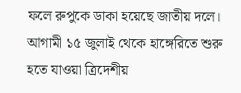ফলে রুপুকে ডাকা হয়েছে জাতীয় দলে।
আগামী ১৫ জুলাই থেকে হাঙ্গেরিতে শুরু হতে যাওয়া ত্রিদেশীয়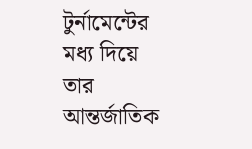টুর্নামেন্টের মধ্য দিয়ে তার আন্তর্জাতিক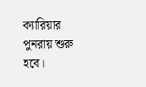ক্যারিয়ার পুনরায় শুরু হবে।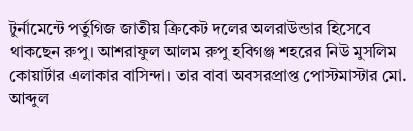টুর্নামেন্টে পর্তুগিজ জাতীয় ক্রিকেট দলের অলরাউন্ডার হিসেবে থাকছেন রুপু। আশরাফুল আলম রুপু হবিগঞ্জ শহরের নিউ মুসলিম কোয়ার্টার এলাকার বাসিন্দা। তার বাবা অবসরপ্রাপ্ত পোস্টমাস্টার মো. আব্দুল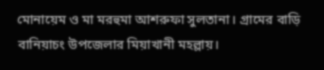মোনায়েম ও মা মরহুমা আশরুফা সুলতানা। গ্রামের বাড়ি বানিয়াচং উপজেলার মিয়াখানী মহল্লায়।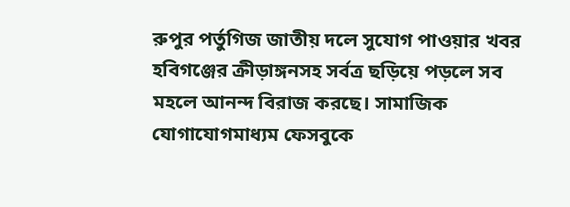রুপুর পর্তুগিজ জাতীয় দলে সুযোগ পাওয়ার খবর হবিগঞ্জের ক্রীড়াঙ্গনসহ সর্বত্র ছড়িয়ে পড়লে সব মহলে আনন্দ বিরাজ করছে। সামাজিক যোগাযোগমাধ্যম ফেসবুকে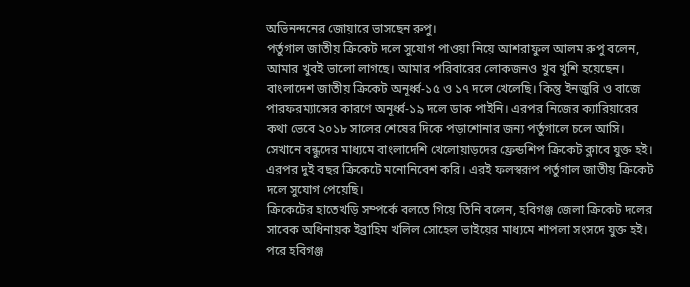অভিনন্দনের জোয়ারে ভাসছেন রুপু।
পর্তুগাল জাতীয় ক্রিকেট দলে সুযোগ পাওয়া নিয়ে আশরাফুল আলম রুপু বলেন, আমার খুবই ভালো লাগছে। আমার পরিবারের লোকজনও খুব খুশি হয়েছেন। বাংলাদেশ জাতীয় ক্রিকেট অনূর্ধ্ব-১৫ ও ১৭ দলে খেলেছি। কিন্তু ইনজুরি ও বাজে পারফরম্যান্সের কারণে অনূর্ধ্ব-১৯ দলে ডাক পাইনি। এরপর নিজের ক্যারিয়ারের কথা ভেবে ২০১৮ সালের শেষের দিকে পড়াশোনার জন্য পর্তুগালে চলে আসি। সেখানে বন্ধুদের মাধ্যমে বাংলাদেশি খেলোয়াড়দের ফ্রেন্ডশিপ ক্রিকেট ক্লাবে যুক্ত হই। এরপর দুই বছর ক্রিকেটে মনোনিবেশ করি। এরই ফলস্বরূপ পর্তুগাল জাতীয় ক্রিকেট দলে সুযোগ পেয়েছি।
ক্রিকেটের হাতেখড়ি সম্পর্কে বলতে গিয়ে তিনি বলেন, হবিগঞ্জ জেলা ক্রিকেট দলের সাবেক অধিনায়ক ইব্রাহিম খলিল সোহেল ভাইয়ের মাধ্যমে শাপলা সংসদে যুক্ত হই। পরে হবিগঞ্জ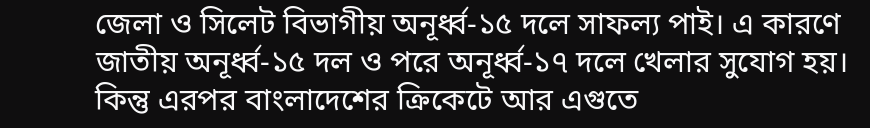জেলা ও সিলেট বিভাগীয় অনূর্ধ্ব-১৫ দলে সাফল্য পাই। এ কারণে জাতীয় অনূর্ধ্ব-১৫ দল ও পরে অনূর্ধ্ব-১৭ দলে খেলার সুযোগ হয়। কিন্তু এরপর বাংলাদেশের ক্রিকেটে আর এগুতে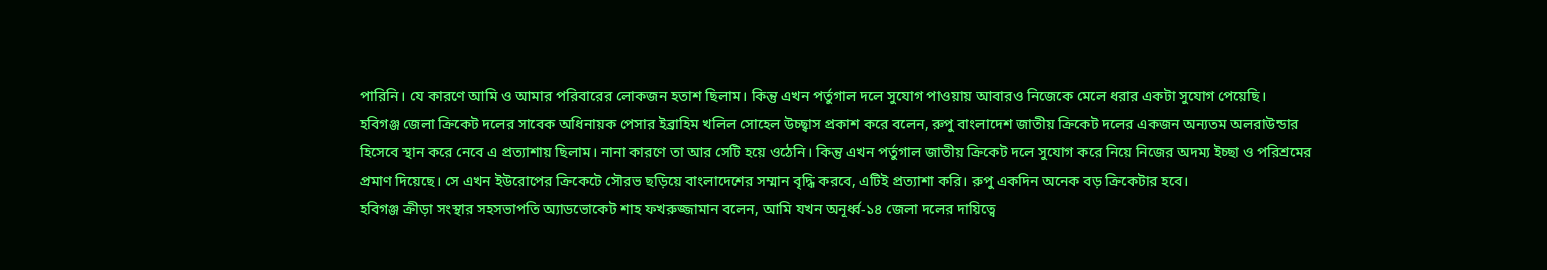পারিনি। যে কারণে আমি ও আমার পরিবারের লোকজন হতাশ ছিলাম। কিন্তু এখন পর্তুগাল দলে সুযোগ পাওয়ায় আবারও নিজেকে মেলে ধরার একটা সুযোগ পেয়েছি।
হবিগঞ্জ জেলা ক্রিকেট দলের সাবেক অধিনায়ক পেসার ইব্রাহিম খলিল সোহেল উচ্ছ্বাস প্রকাশ করে বলেন, রুপু বাংলাদেশ জাতীয় ক্রিকেট দলের একজন অন্যতম অলরাউন্ডার হিসেবে স্থান করে নেবে এ প্রত্যাশায় ছিলাম। নানা কারণে তা আর সেটি হয়ে ওঠেনি। কিন্তু এখন পর্তুগাল জাতীয় ক্রিকেট দলে সুযোগ করে নিয়ে নিজের অদম্য ইচ্ছা ও পরিশ্রমের প্রমাণ দিয়েছে। সে এখন ইউরোপের ক্রিকেটে সৌরভ ছড়িয়ে বাংলাদেশের সম্মান বৃদ্ধি করবে, এটিই প্রত্যাশা করি। রুপু একদিন অনেক বড় ক্রিকেটার হবে।
হবিগঞ্জ ক্রীড়া সংস্থার সহসভাপতি অ্যাডভোকেট শাহ ফখরুজ্জামান বলেন, আমি যখন অনূর্ধ্ব-১৪ জেলা দলের দায়িত্বে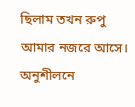ছিলাম তখন রুপু আমার নজরে আসে। অনুশীলনে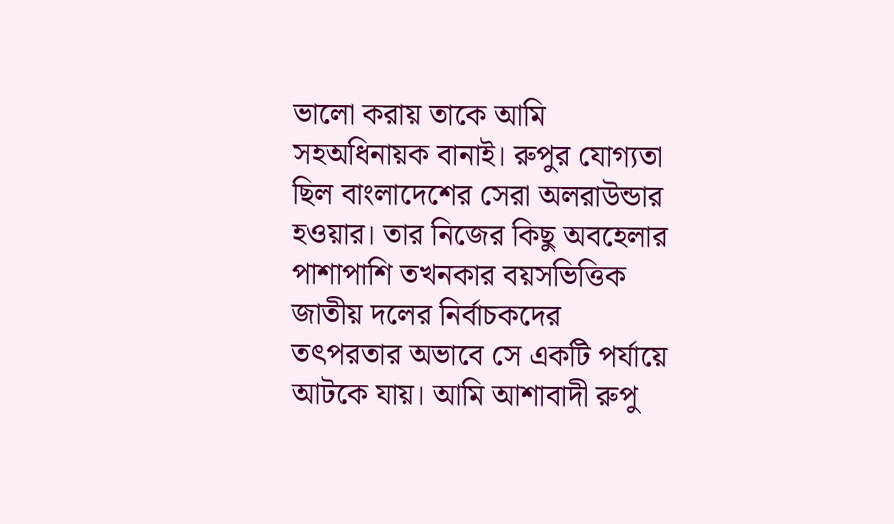ভালো করায় তাকে আমি সহঅধিনায়ক বানাই। রুপুর যোগ্যতা ছিল বাংলাদেশের সেরা অলরাউন্ডার হওয়ার। তার নিজের কিছু অবহেলার পাশাপাশি তখনকার বয়সভিত্তিক জাতীয় দলের নির্বাচকদের তৎপরতার অভাবে সে একটি পর্যায়ে আটকে যায়। আমি আশাবাদী রুপু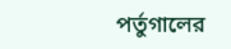পর্তুগালের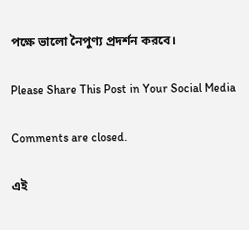পক্ষে ভালো নৈপুণ্য প্রদর্শন করবে।

Please Share This Post in Your Social Media

Comments are closed.

এই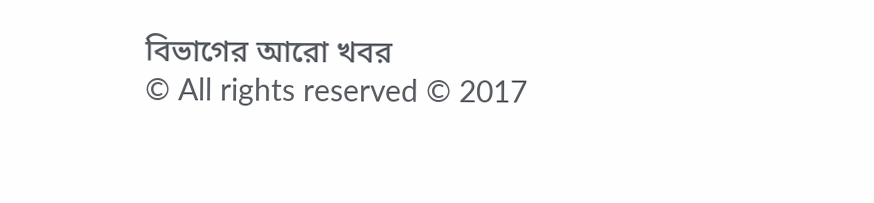বিভাগের আরো খবর
© All rights reserved © 2017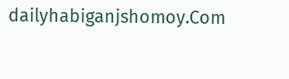dailyhabiganjshomoy.Com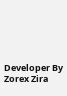Developer By Zorex Zira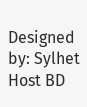Designed by: Sylhet Host BD